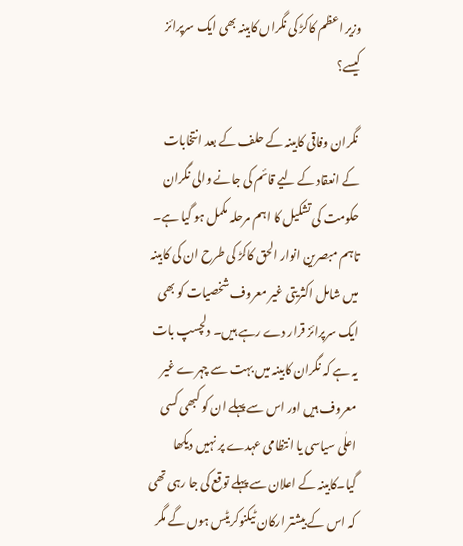وزیر اعظم کاکڑ کی نگراں کابینہ بھی ایک سرپرائز کیسے؟

 نگران وفاقی کابینہ کے حلف کے بعد انتخابات کے انعقاد کے لیے قائم کی جانے والی نگران حکومت کی تشکیل کا اہم مرحلہ مکمل ہو گیا ہے۔ تاہم مبصرین انوار الحق کاکڑ کی طرح ان کی کابینہ میں شامل اکثریتی غیر معروف شخصیات کو بھی ایک سرپرائز قرار دے رہے ہیں۔ دلچسپ بات یہ ہے کہ نگران کابینہ میں بہت سے چہرے غیر معروف ہیں اور اس سے پہلے ان کو کبھی کسی اعلٰی سیاسی یا انتظامی عہدے پر نہیں دیکھا گیا۔کابینہ کے اعلان سے پہلے توقع کی جا رہی تھی کہ اس کے بیشتر ارکان ٹیکنوکریٹس ہوں گے مگر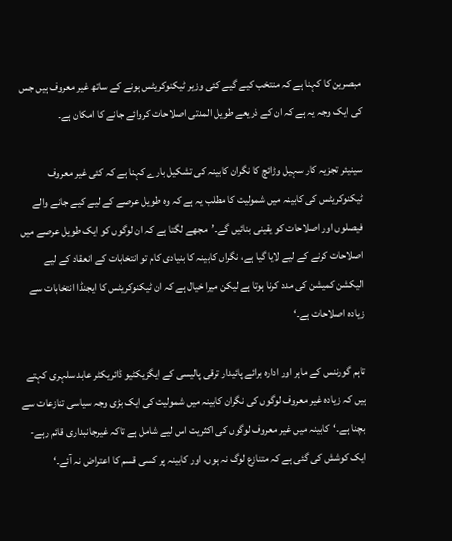مبصرین کا کہنا ہے کہ منتخب کیے گیے کئی وزیر ٹیکنوکریٹس ہونے کے ساتھ غیر معروف ہیں جس کی ایک وجہ یہ ہے کہ ان کے ذریعے طویل المدتی اصلاحات کروائے جانے کا امکان ہے۔

سینیئر تجزیہ کار سہیل وڑائچ کا نگران کابینہ کی تشکیل بارے کہنا ہے کہ کئی غیر معروف ٹیکنوکریٹس کی کابینہ میں شمولیت کا مطلب یہ ہے کہ وہ طویل عرصے کے لیے کیے جانے والے فیصلوں اور اصلاحات کو یقینی بنائیں گے۔’مجھے لگتا ہے کہ ان لوگوں کو ایک طویل عرصے میں اصلاحات کرنے کے لیے لایا گیا ہے، نگراں کابینہ کا بنیادی کام تو انتخابات کے انعقاد کے لیے الیکشن کمیشن کی مدد کرنا ہوتا ہے لیکن میرا خیال ہے کہ ان ٹیکنوکریٹس کا ایجنڈا انتخابات سے زیادہ اصلاحات ہے۔‘

تاہم گورننس کے ماہر اور ادارہ برائے پائیدار ترقی پالیسی کے ایگزیکٹیو ڈائریکٹر عابد سلہری کہتے ہیں کہ زیادہ غیر معروف لوگوں کی نگران کابینہ میں شمولیت کی ایک بڑی وجہ سیاسی تنازعات سے بچنا ہے۔‘کابینہ میں غیر معروف لوگوں کی اکثریت اس لیے شامل ہے تاکہ غیرجانبداری قائم رہے- ایک کوشش کی گئی ہے کہ متنازع لوگ نہ ہوں، اور کابینہ پر کسی قسم کا اعتراض نہ آئے۔‘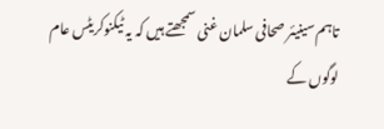تاہم سینیئر صحافی سلمان غنی سمجھتے ہیں کہ یہ ٹیکنوکریٹس عام لوگوں کے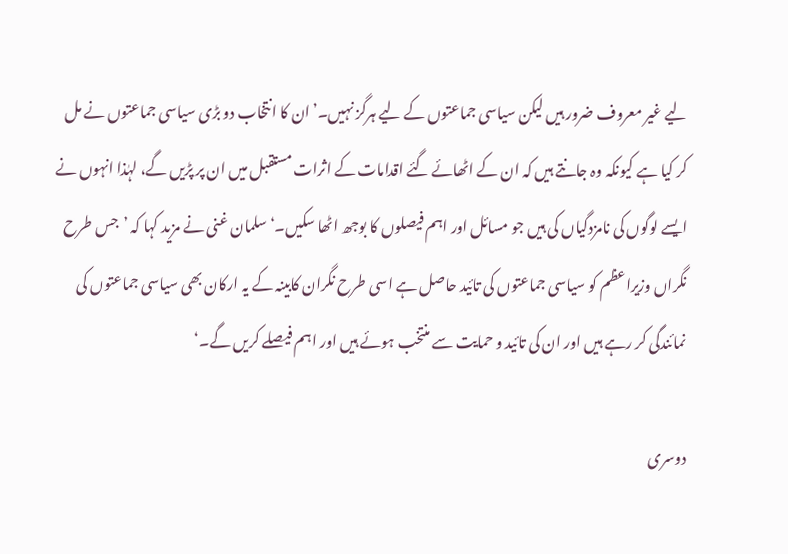لیے غیر معروف ضرور ہیں لیکن سیاسی جماعتوں کے لیے ہرگز نہیں۔’ان کا انتخاب دو بڑی سیاسی جماعتوں نے مل کر کیا ہے کیونکہ وہ جانتے ہیں کہ ان کے اٹھائے گئے اقدامات کے اثرات مستقبل میں ان پر پڑیں گے، لہٰذا انہوں نے ایسے لوگوں کی نامزدگیاں کی ہیں جو مسائل اور اہم فیصلوں کا بوجھ اٹھا سکیں۔‘سلمان غنی نے مزید کہا کہ ’جس طرح نگراں وزیراعظم کو سیاسی جماعتوں کی تائید حاصل ہے اسی طرح نگران کابینہ کے یہ ارکان بھی سیاسی جماعتوں کی نمائندگی کر رہے ہیں اور ان کی تائید و حمایت سے منتخب ہوئے ہیں اور اہم فیصلے کریں گے۔‘

دوسری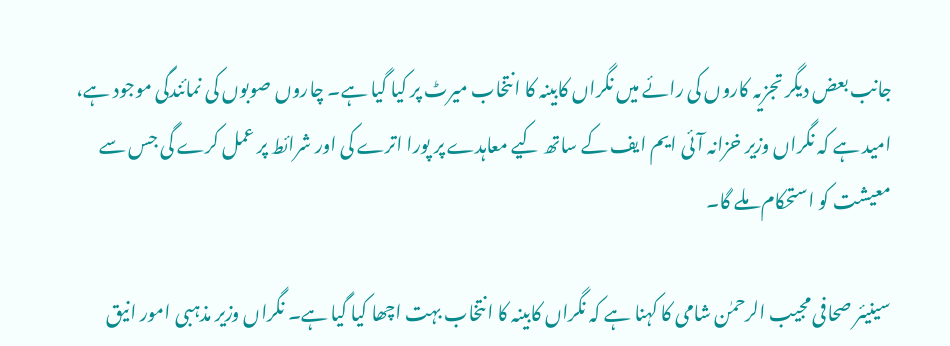جانب بعض دیگر تجزیہ کاروں کی رائے میں نگراں کابینہ کا انتخاب میرٹ پر کیا گیا ہے۔ چاروں صوبوں کی نمائندگی موجود ہے، امید ہے کہ نگراں وزیر خزانہ آئی ایم ایف کے ساتھ کیے معاہدے پر پورا اترے کی اور شرائط پر عمل کرے گی جس سے معیشت کو استحکام ملے گا۔

سینیئر صحافی مجیب الرحمٰن شامی کا کہنا ہے کہ نگراں کابینہ کا انتخاب بہت اچھا کیا گیا ہے۔ نگراں وزیر مذہبی امور انیق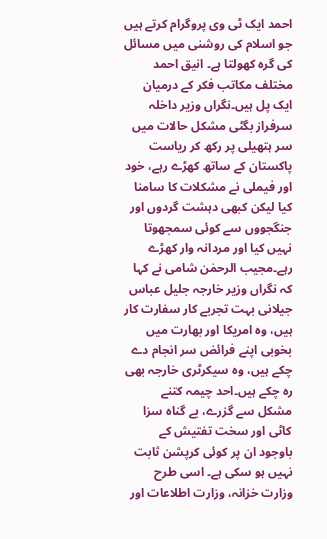احمد ایک ٹی وی پروگرام کرتے ہیں جو اسلام کی روشنی میں مسائل کی گرہ کھولتا ہے۔ انیق احمد مختلف مکاتب فکر کے درمیان ایک پل ہیں۔نگراں وزیر داخلہ سرفراز بگٹی مشکل حالات میں سر ہتھیلی پر رکھ کر ریاست پاکستان کے ساتھ کھڑے رہے، خود اور فیملی نے مشکلات کا سامنا کیا لیکن کبھی دہشت گردوں اور جنگجووں سے کوئی سمجھوتا نہیں کیا اور مردانہ وار کھڑے رہے۔مجیب الرحمٰن شامی نے کہا کہ نگراں وزیر خارجہ جلیل عباس جیلانی بہت تجربے کار سفارت کار ہیں، وہ امریکا اور بھارت میں بخوبی اپنے فرائض سر انجام دے چکے ہیں، وہ سیکرٹری خارجہ بھی رہ چکے ہیں۔احد چیمہ کتنے مشکل سے گزرے، بے گناہ سزا کاٹی اور سخت تفتیش کے باوجود ان پر کوئی کرپشن ثابت نہیں ہو سکی ہے۔ اسی طرح وزارت خزانہ، وزارت اطلاعات اور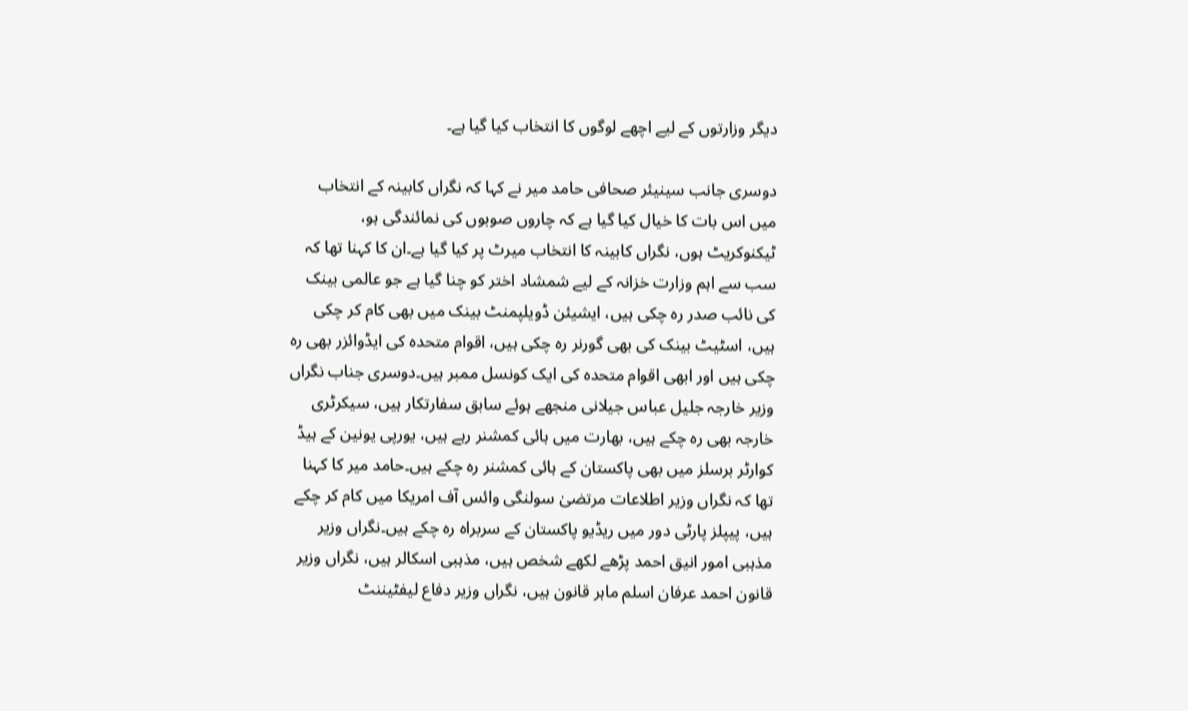دیگر وزارتوں کے لیے اچھے لوگوں کا انتخاب کیا گیا ہے۔

دوسری جانب سینیئر صحافی حامد میر نے کہا کہ نگراں کابینہ کے انتخاب میں اس بات کا خیال کیا گیا ہے کہ چاروں صوبوں کی نمائندگی ہو، ٹیکنوکریٹ ہوں، نگراں کابینہ کا انتخاب میرٹ پر کیا گیا ہے۔ان کا کہنا تھا کہ سب سے اہم وزارت خزانہ کے لیے شمشاد اختر کو چنا گیا ہے جو عالمی بینک کی نائب صدر رہ چکی ہیں، ایشیئن ڈویلپمنٹ بینک میں بھی کام کر چکی ہیں، اسٹیٹ بینک کی بھی گورنر رہ چکی ہیں، اقوام متحدہ کی ایڈوائزر بھی رہ چکی ہیں اور ابھی اقوام متحدہ کی ایک کونسل ممبر ہیں۔دوسری جناب نگراں وزیر خارجہ جلیل عباس جیلانی منجھے ہوئے سابق سفارتکار ہیں، سیکرٹری خارجہ بھی رہ چکے ہیں، بھارت میں ہائی کمشنر رہے ہیں، یورپی یونین کے ہیڈ کوارٹر برسلز میں بھی پاکستان کے ہائی کمشنر رہ چکے ہیں۔حامد میر کا کہنا تھا کہ نگراں وزیر اطلاعات مرتضیٰ سولنگی وائس آف امریکا میں کام کر چکے ہیں، پیپلز پارٹی دور میں ریڈیو پاکستان کے سربراہ رہ چکے ہیں۔نگراں وزیر مذہبی امور انیق احمد پڑھے لکھے شخص ہیں، مذہبی اسکالر ہیں، نگراں وزیر قانون احمد عرفان اسلم ماہر قانون ہیں، نگراں وزیر دفاع لیفٹیننٹ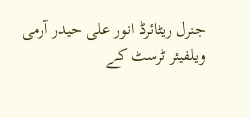جنرل ریٹائرڈ انور علی حیدر آرمی ویلفیئر ٹرسٹ کے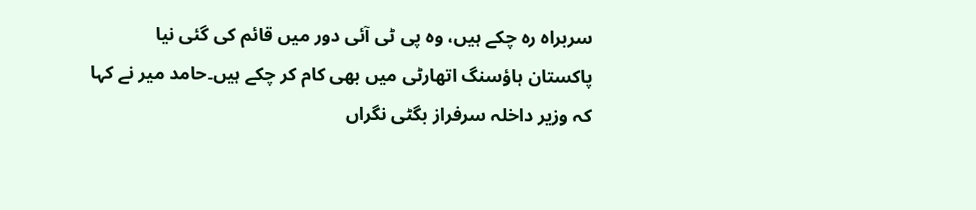سربراہ رہ چکے ہیں، وہ پی ٹی آئی دور میں قائم کی گئی نیا پاکستان ہاؤسنگ اتھارٹی میں بھی کام کر چکے ہیں۔حامد میر نے کہا کہ وزیر داخلہ سرفراز بگٹی نگراں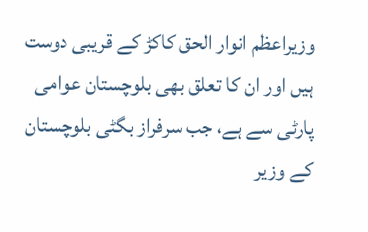وزیراعظم انوار الحق کاکڑ کے قریبی دوست ہیں اور ان کا تعلق بھی بلوچستان عوامی پارٹی سے ہے، جب سرفراز بگٹی بلوچستان کے وزیر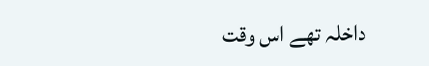داخلہ تھے اس وقت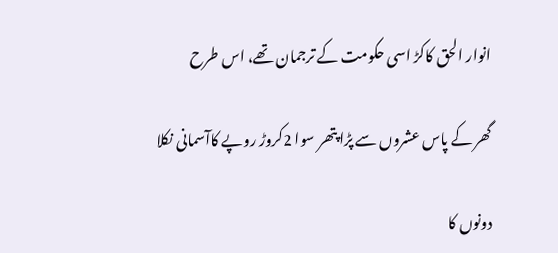انوار الحق کاکڑ اسی حکومت کے ترجمان تھے، اس طرح

گھر کے پاس عشروں سے پڑا پتھر سوا 2کروڑ روپے کاآسمانی نکلا

دونوں کا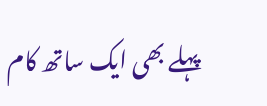پہلے بھی ایک ساتھ کام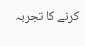کرنے کا تجربہ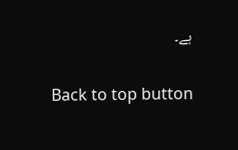ہے۔

Back to top button